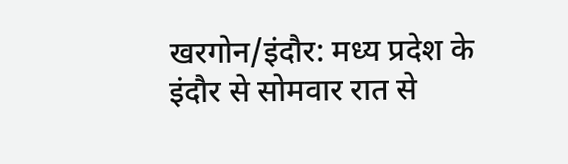खरगोन/इंदौर: मध्य प्रदेश के इंदौर से सोमवार रात से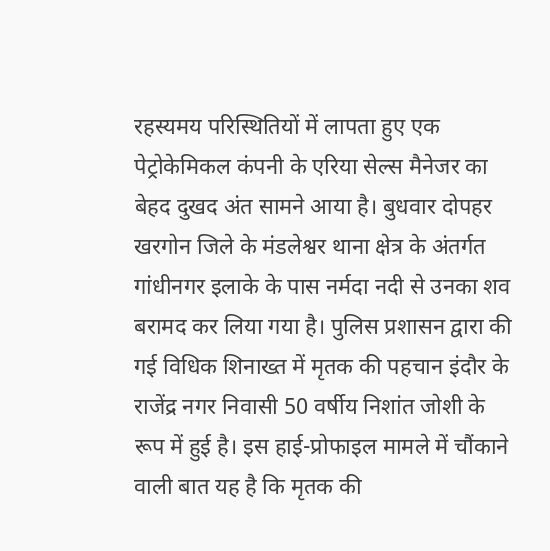रहस्यमय परिस्थितियों में लापता हुए एक पेट्रोकेमिकल कंपनी के एरिया सेल्स मैनेजर का बेहद दुखद अंत सामने आया है। बुधवार दोपहर खरगोन जिले के मंडलेश्वर थाना क्षेत्र के अंतर्गत गांधीनगर इलाके के पास नर्मदा नदी से उनका शव बरामद कर लिया गया है। पुलिस प्रशासन द्वारा की गई विधिक शिनाख्त में मृतक की पहचान इंदौर के राजेंद्र नगर निवासी 50 वर्षीय निशांत जोशी के रूप में हुई है। इस हाई-प्रोफाइल मामले में चौंकाने वाली बात यह है कि मृतक की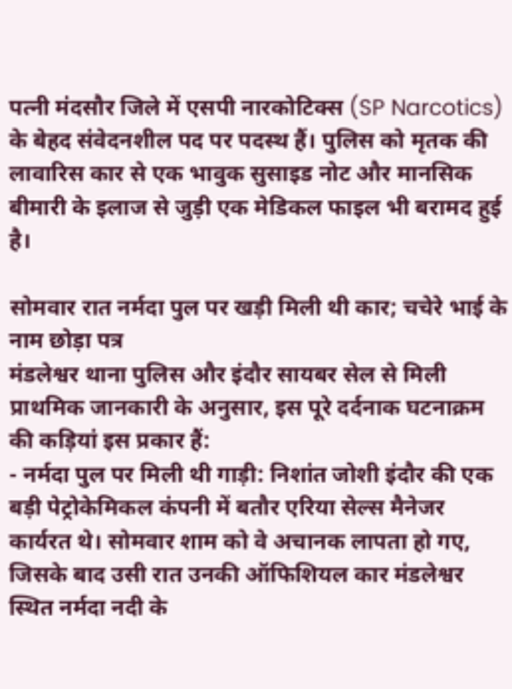पत्नी मंदसौर जिले में एसपी नारकोटिक्स (SP Narcotics) के बेहद संवेदनशील पद पर पदस्थ हैं। पुलिस को मृतक की लावारिस कार से एक भावुक सुसाइड नोट और मानसिक बीमारी के इलाज से जुड़ी एक मेडिकल फाइल भी बरामद हुई है।

सोमवार रात नर्मदा पुल पर खड़ी मिली थी कार; चचेरे भाई के नाम छोड़ा पत्र
मंडलेश्वर थाना पुलिस और इंदौर सायबर सेल से मिली प्राथमिक जानकारी के अनुसार, इस पूरे दर्दनाक घटनाक्रम की कड़ियां इस प्रकार हैं:
- नर्मदा पुल पर मिली थी गाड़ी: निशांत जोशी इंदौर की एक बड़ी पेट्रोकेमिकल कंपनी में बतौर एरिया सेल्स मैनेजर कार्यरत थे। सोमवार शाम को वे अचानक लापता हो गए, जिसके बाद उसी रात उनकी ऑफिशियल कार मंडलेश्वर स्थित नर्मदा नदी के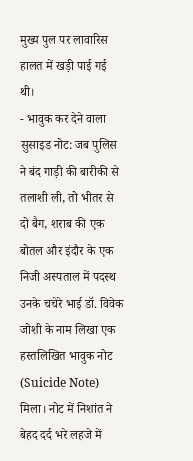मुख्य पुल पर लावारिस हालत में खड़ी पाई गई थी।
- भावुक कर देने वाला सुसाइड नोट: जब पुलिस ने बंद गाड़ी की बारीकी से तलाशी ली, तो भीतर से दो बैग, शराब की एक बोतल और इंदौर के एक निजी अस्पताल में पदस्थ उनके चचेरे भाई डॉ. विवेक जोशी के नाम लिखा एक हस्तलिखित भावुक नोट (Suicide Note) मिला। नोट में निशांत ने बेहद दर्द भरे लहजे में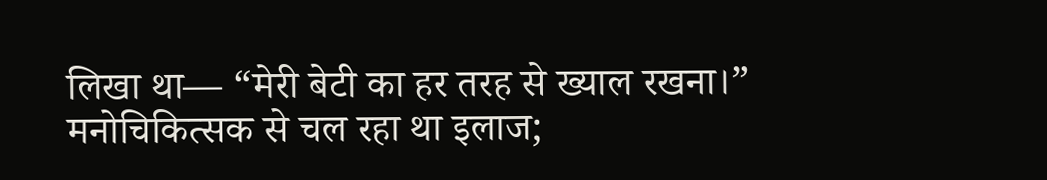लिखा था— “मेरी बेटी का हर तरह से ख्याल रखना।”
मनोचिकित्सक से चल रहा था इलाज;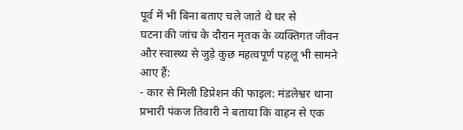पूर्व में भी बिना बताए चले जाते थे घर से
घटना की जांच के दौरान मृतक के व्यक्तिगत जीवन और स्वास्थ्य से जुड़े कुछ महत्वपूर्ण पहलू भी सामने आए हैं:
- कार से मिली डिप्रेशन की फाइल: मंडलेश्वर थाना प्रभारी पंकज तिवारी ने बताया कि वाहन से एक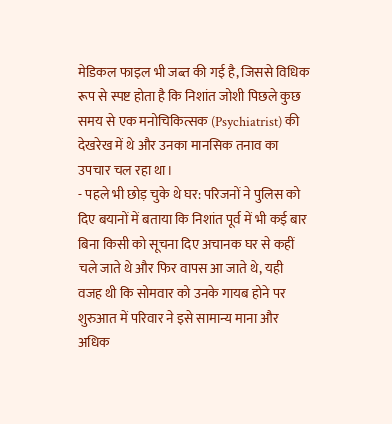मेडिकल फाइल भी जब्त की गई है, जिससे विधिक रूप से स्पष्ट होता है कि निशांत जोशी पिछले कुछ समय से एक मनोचिकित्सक (Psychiatrist) की देखरेख में थे और उनका मानसिक तनाव का उपचार चल रहा था।
- पहले भी छोड़ चुके थे घर: परिजनों ने पुलिस को दिए बयानों में बताया कि निशांत पूर्व में भी कई बार बिना किसी को सूचना दिए अचानक घर से कहीं चले जाते थे और फिर वापस आ जाते थे, यही वजह थी कि सोमवार को उनके गायब होने पर शुरुआत में परिवार ने इसे सामान्य माना और अधिक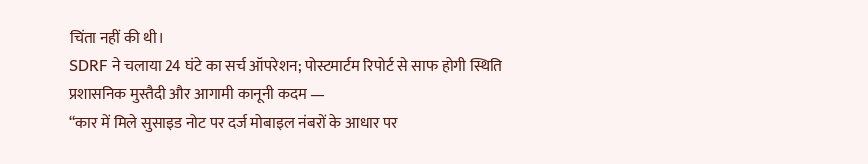चिंता नहीं की थी।
SDRF ने चलाया 24 घंटे का सर्च ऑपरेशन; पोस्टमार्टम रिपोर्ट से साफ होगी स्थिति
प्रशासनिक मुस्तैदी और आगामी कानूनी कदम —
“कार में मिले सुसाइड नोट पर दर्ज मोबाइल नंबरों के आधार पर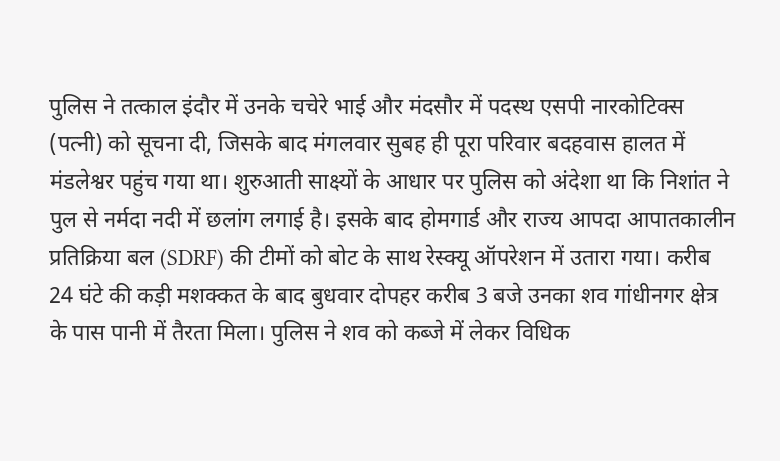पुलिस ने तत्काल इंदौर में उनके चचेरे भाई और मंदसौर में पदस्थ एसपी नारकोटिक्स (पत्नी) को सूचना दी, जिसके बाद मंगलवार सुबह ही पूरा परिवार बदहवास हालत में मंडलेश्वर पहुंच गया था। शुरुआती साक्ष्यों के आधार पर पुलिस को अंदेशा था कि निशांत ने पुल से नर्मदा नदी में छलांग लगाई है। इसके बाद होमगार्ड और राज्य आपदा आपातकालीन प्रतिक्रिया बल (SDRF) की टीमों को बोट के साथ रेस्क्यू ऑपरेशन में उतारा गया। करीब 24 घंटे की कड़ी मशक्कत के बाद बुधवार दोपहर करीब 3 बजे उनका शव गांधीनगर क्षेत्र के पास पानी में तैरता मिला। पुलिस ने शव को कब्जे में लेकर विधिक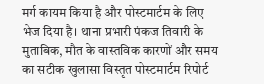मर्ग कायम किया है और पोस्टमार्टम के लिए भेज दिया है। थाना प्रभारी पंकज तिवारी के मुताबिक, मौत के वास्तविक कारणों और समय का सटीक खुलासा विस्तृत पोस्टमार्टम रिपोर्ट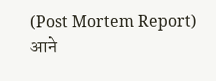(Post Mortem Report) आने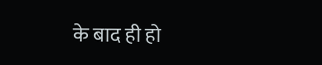के बाद ही हो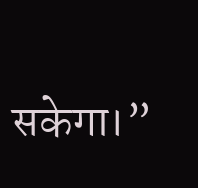सकेगा।”